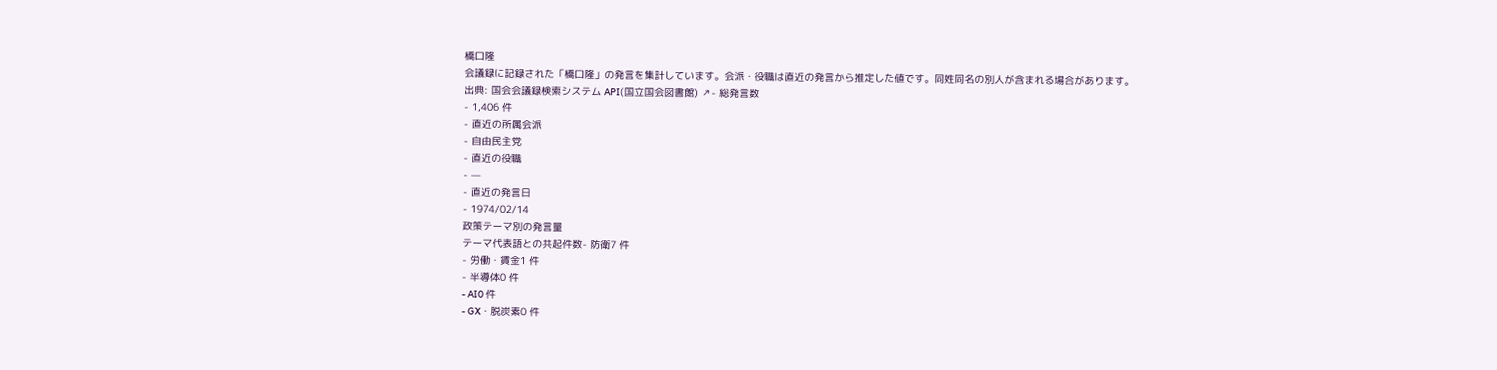橋口隆
会議録に記録された「橋口隆」の発言を集計しています。会派・役職は直近の発言から推定した値です。同姓同名の別人が含まれる場合があります。
出典: 国会会議録検索システム API(国立国会図書館) ↗- 総発言数
- 1,406 件
- 直近の所属会派
- 自由民主党
- 直近の役職
- —
- 直近の発言日
- 1974/02/14
政策テーマ別の発言量
テーマ代表語との共起件数- 防衛7 件
- 労働・賃金1 件
- 半導体0 件
- AI0 件
- GX・脱炭素0 件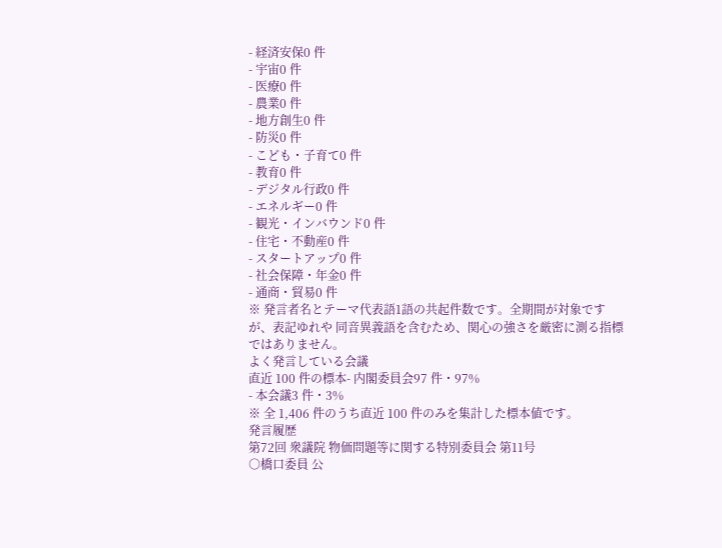- 経済安保0 件
- 宇宙0 件
- 医療0 件
- 農業0 件
- 地方創生0 件
- 防災0 件
- こども・子育て0 件
- 教育0 件
- デジタル行政0 件
- エネルギー0 件
- 観光・インバウンド0 件
- 住宅・不動産0 件
- スタートアップ0 件
- 社会保障・年金0 件
- 通商・貿易0 件
※ 発言者名とテーマ代表語1語の共起件数です。全期間が対象ですが、表記ゆれや 同音異義語を含むため、関心の強さを厳密に測る指標ではありません。
よく発言している会議
直近 100 件の標本- 内閣委員会97 件・97%
- 本会議3 件・3%
※ 全 1,406 件のうち直近 100 件のみを集計した標本値です。
発言履歴
第72回 衆議院 物価問題等に関する特別委員会 第11号
○橋口委員 公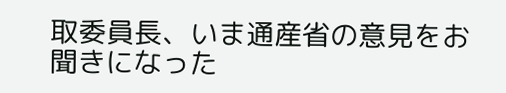取委員長、いま通産省の意見をお聞きになった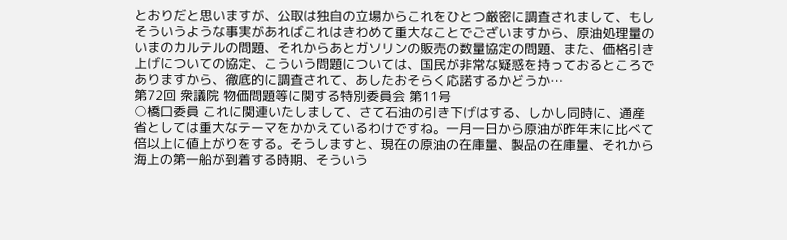とおりだと思いますが、公取は独自の立場からこれをひとつ厳密に調査されまして、もしそういうような事実があればこれはきわめて重大なことでございますから、原油処理量のいまのカルテルの問題、それからあとガソリンの販売の数量協定の問題、また、価格引き上げについての協定、こういう問題については、国民が非常な疑惑を持っておるところでありますから、徹底的に調査されて、あしたおそらく応諾するかどうか…
第72回 衆議院 物価問題等に関する特別委員会 第11号
○橋口委員 これに関連いたしまして、さて石油の引き下げはする、しかし同時に、通産省としては重大なテーマをかかえているわけですね。一月一日から原油が昨年末に比べて倍以上に値上がりをする。そうしますと、現在の原油の在庫量、製品の在庫量、それから海上の第一船が到着する時期、そういう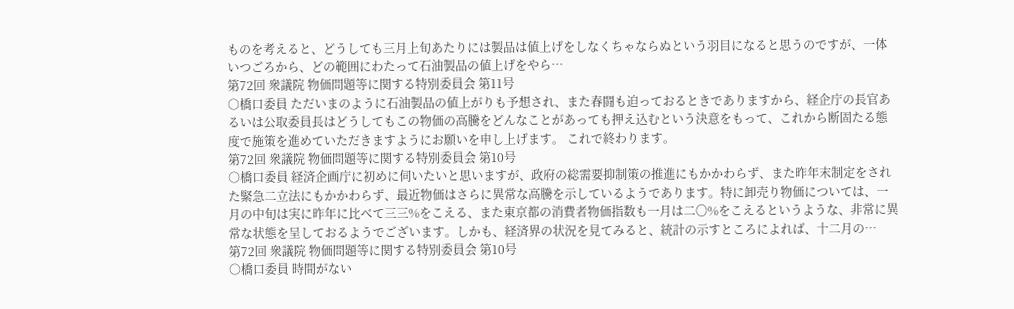ものを考えると、どうしても三月上旬あたりには製品は値上げをしなくちゃならぬという羽目になると思うのですが、一体いつごろから、どの範囲にわたって石油製品の値上げをやら…
第72回 衆議院 物価問題等に関する特別委員会 第11号
○橋口委員 ただいまのように石油製品の値上がりも予想され、また春闘も迫っておるときでありますから、経企庁の長官あるいは公取委員長はどうしてもこの物価の高騰をどんなことがあっても押え込むという決意をもって、これから断固たる態度で施策を進めていただきますようにお願いを申し上げます。 これで終わります。
第72回 衆議院 物価問題等に関する特別委員会 第10号
○橋口委員 経済企画庁に初めに伺いたいと思いますが、政府の総需要抑制策の推進にもかかわらず、また昨年末制定をされた緊急二立法にもかかわらず、最近物価はさらに異常な高騰を示しているようであります。特に卸売り物価については、一月の中旬は実に昨年に比べて三三%をこえる、また東京都の消費者物価指数も一月は二〇%をこえるというような、非常に異常な状態を呈しておるようでございます。しかも、経済界の状況を見てみると、統計の示すところによれば、十二月の…
第72回 衆議院 物価問題等に関する特別委員会 第10号
○橋口委員 時間がない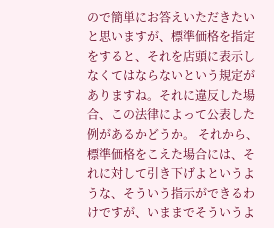ので簡単にお答えいただきたいと思いますが、標準価格を指定をすると、それを店頭に表示しなくてはならないという規定がありますね。それに違反した場合、この法律によって公表した例があるかどうか。 それから、標準価格をこえた場合には、それに対して引き下げよというような、そういう指示ができるわけですが、いままでそういうよ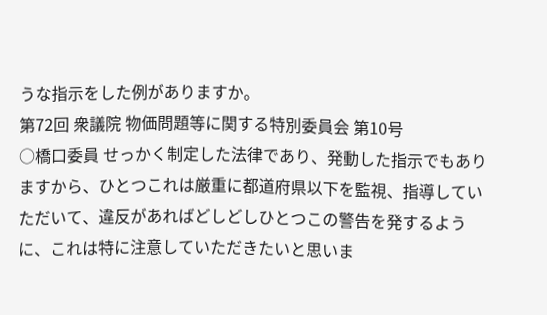うな指示をした例がありますか。
第72回 衆議院 物価問題等に関する特別委員会 第10号
○橋口委員 せっかく制定した法律であり、発動した指示でもありますから、ひとつこれは厳重に都道府県以下を監視、指導していただいて、違反があればどしどしひとつこの警告を発するように、これは特に注意していただきたいと思いま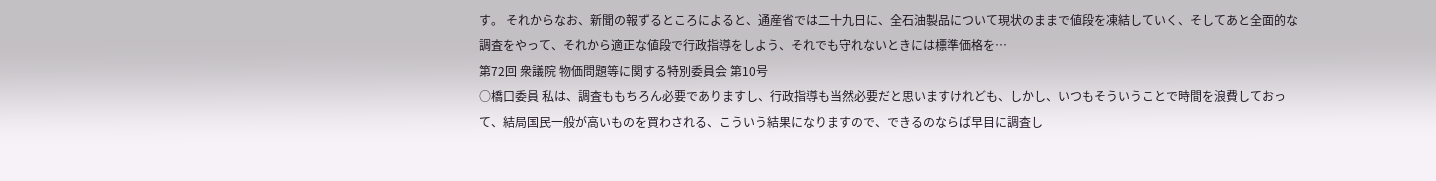す。 それからなお、新聞の報ずるところによると、通産省では二十九日に、全石油製品について現状のままで値段を凍結していく、そしてあと全面的な調査をやって、それから適正な値段で行政指導をしよう、それでも守れないときには標準価格を…
第72回 衆議院 物価問題等に関する特別委員会 第10号
○橋口委員 私は、調査ももちろん必要でありますし、行政指導も当然必要だと思いますけれども、しかし、いつもそういうことで時間を浪費しておって、結局国民一般が高いものを買わされる、こういう結果になりますので、できるのならば早目に調査し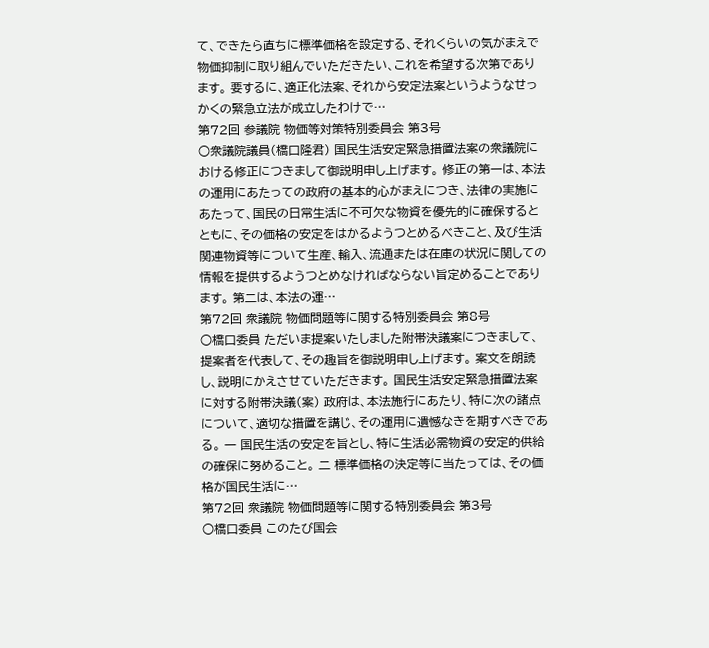て、できたら直ちに標準価格を設定する、それくらいの気がまえで物価抑制に取り組んでいただきたい、これを希望する次第であります。 要するに、適正化法案、それから安定法案というようなせっかくの緊急立法が成立したわけで…
第72回 参議院 物価等対策特別委員会 第3号
○衆議院議員(橋口隆君) 国民生活安定緊急措置法案の衆議院における修正につきまして御説明申し上げます。 修正の第一は、本法の運用にあたっての政府の基本的心がまえにつき、法律の実施にあたって、国民の日常生活に不可欠な物資を優先的に確保するとともに、その価格の安定をはかるようつとめるべきこと、及び生活関連物資等について生産、輸入、流通または在庫の状況に関しての情報を提供するようつとめなければならない旨定めることであります。 第二は、本法の運…
第72回 衆議院 物価問題等に関する特別委員会 第8号
○橋口委員 ただいま提案いたしました附帯決議案につきまして、提案者を代表して、その趣旨を御説明申し上げます。 案文を朗読し、説明にかえさせていただきます。 国民生活安定緊急措置法案に対する附帯決議(案) 政府は、本法施行にあたり、特に次の諸点について、適切な措置を講じ、その運用に遺憾なきを期すべきである。 一 国民生活の安定を旨とし、特に生活必需物資の安定的供給の確保に努めること。 二 標準価格の決定等に当たっては、その価格が国民生活に…
第72回 衆議院 物価問題等に関する特別委員会 第3号
○橋口委員 このたび国会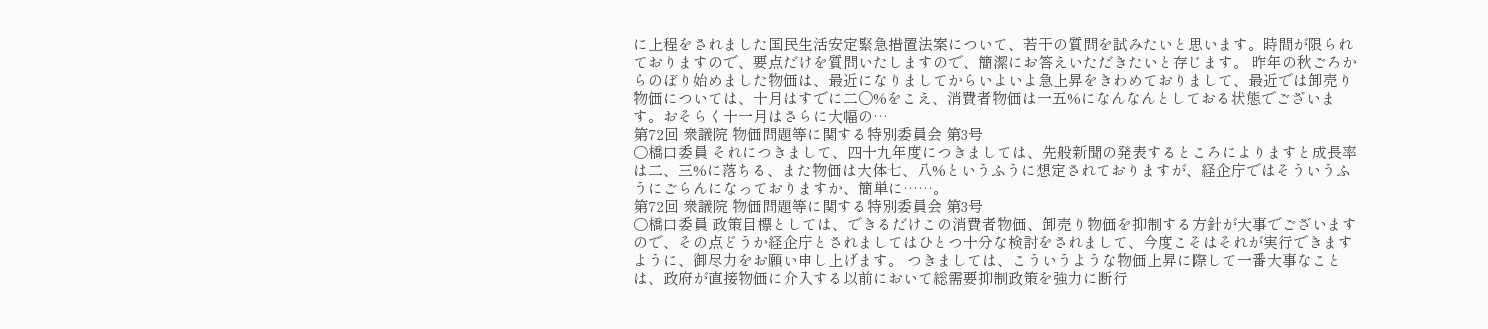に上程をされました国民生活安定緊急措置法案について、若干の質問を試みたいと思います。時間が限られておりますので、要点だけを質問いたしますので、簡潔にお答えいただきたいと存じます。 昨年の秋ごろからのぼり始めました物価は、最近になりましてからいよいよ急上昇をきわめておりまして、最近では卸売り物価については、十月はすでに二〇%をこえ、消費者物価は一五%になんなんとしておる状態でございます。おそらく十一月はさらに大幅の…
第72回 衆議院 物価問題等に関する特別委員会 第3号
○橋口委員 それにつきまして、四十九年度につきましては、先般新聞の発表するところによりますと成長率は二、三%に落ちる、また物価は大体七、八%というふうに想定されておりますが、経企庁ではそういうふうにごらんになっておりますか、簡単に……。
第72回 衆議院 物価問題等に関する特別委員会 第3号
○橋口委員 政策目標としては、できるだけこの消費者物価、卸売り物価を抑制する方針が大事でございますので、その点どうか経企庁とされましてはひとつ十分な検討をされまして、今度こそはそれが実行できますように、御尽力をお願い申し上げます。 つきましては、こういうような物価上昇に際して一番大事なことは、政府が直接物価に介入する以前において総需要抑制政策を強力に断行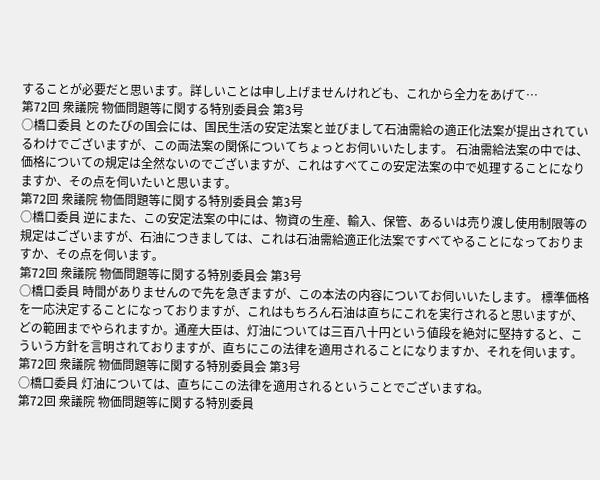することが必要だと思います。詳しいことは申し上げませんけれども、これから全力をあげて…
第72回 衆議院 物価問題等に関する特別委員会 第3号
○橋口委員 とのたびの国会には、国民生活の安定法案と並びまして石油需給の適正化法案が提出されているわけでございますが、この両法案の関係についてちょっとお伺いいたします。 石油需給法案の中では、価格についての規定は全然ないのでございますが、これはすべてこの安定法案の中で処理することになりますか、その点を伺いたいと思います。
第72回 衆議院 物価問題等に関する特別委員会 第3号
○橋口委員 逆にまた、この安定法案の中には、物資の生産、輸入、保管、あるいは売り渡し使用制限等の規定はございますが、石油につきましては、これは石油需給適正化法案ですべてやることになっておりますか、その点を伺います。
第72回 衆議院 物価問題等に関する特別委員会 第3号
○橋口委員 時間がありませんので先を急ぎますが、この本法の内容についてお伺いいたします。 標準価格を一応決定することになっておりますが、これはもちろん石油は直ちにこれを実行されると思いますが、どの範囲までやられますか。通産大臣は、灯油については三百八十円という値段を絶対に堅持すると、こういう方針を言明されておりますが、直ちにこの法律を適用されることになりますか、それを伺います。
第72回 衆議院 物価問題等に関する特別委員会 第3号
○橋口委員 灯油については、直ちにこの法律を適用されるということでございますね。
第72回 衆議院 物価問題等に関する特別委員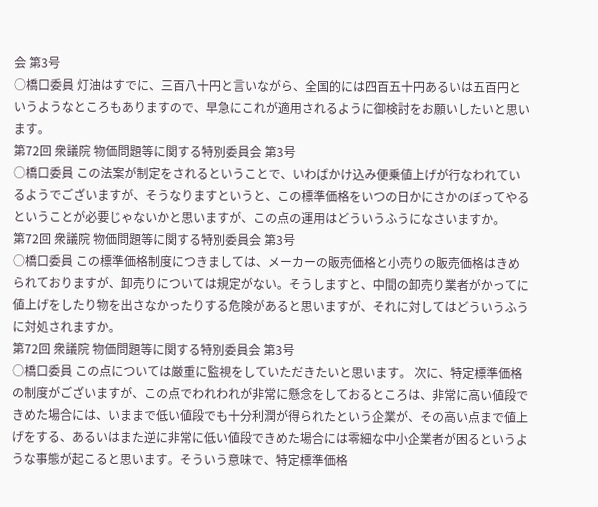会 第3号
○橋口委員 灯油はすでに、三百八十円と言いながら、全国的には四百五十円あるいは五百円というようなところもありますので、早急にこれが適用されるように御検討をお願いしたいと思います。
第72回 衆議院 物価問題等に関する特別委員会 第3号
○橋口委員 この法案が制定をされるということで、いわばかけ込み便乗値上げが行なわれているようでございますが、そうなりますというと、この標準価格をいつの日かにさかのぼってやるということが必要じゃないかと思いますが、この点の運用はどういうふうになさいますか。
第72回 衆議院 物価問題等に関する特別委員会 第3号
○橋口委員 この標準価格制度につきましては、メーカーの販売価格と小売りの販売価格はきめられておりますが、卸売りについては規定がない。そうしますと、中間の卸売り業者がかってに値上げをしたり物を出さなかったりする危険があると思いますが、それに対してはどういうふうに対処されますか。
第72回 衆議院 物価問題等に関する特別委員会 第3号
○橋口委員 この点については厳重に監視をしていただきたいと思います。 次に、特定標準価格の制度がございますが、この点でわれわれが非常に懸念をしておるところは、非常に高い値段できめた場合には、いままで低い値段でも十分利潤が得られたという企業が、その高い点まで値上げをする、あるいはまた逆に非常に低い値段できめた場合には零細な中小企業者が困るというような事態が起こると思います。そういう意味で、特定標準価格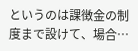というのは課徴金の制度まで設けて、場合…